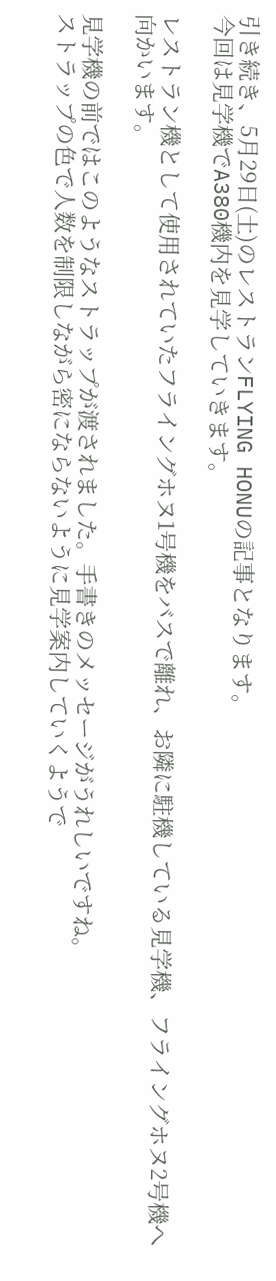引き続き、5月29日(土)のレストランFLYING HONUの記事となります。
今回は見学機でA380機内を見学していきます。

レストラン機として使用されていたフライングホヌ1号機をバスで離れ、お隣に駐機している見学機、フライングホヌ2号機へ向かいます。

見学機の前ではこのようなストラップが渡されました。手書きのメッセージがうれしいですね。
ストラップの色で人数を制限しながら密にならないように見学案内していくようで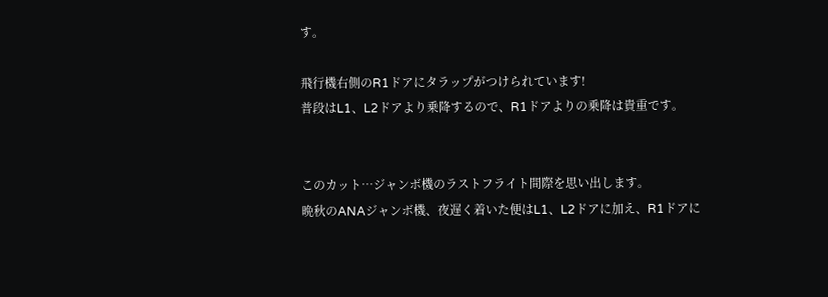す。

飛行機右側のR1ドアにタラップがつけられています!
普段はL1、L2ドアより乗降するので、R1ドアよりの乗降は貴重です。


このカット…ジャンボ機のラストフライト間際を思い出します。
晩秋のANAジャンボ機、夜遅く着いた便はL1、L2ドアに加え、R1ドアに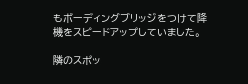もボーディングブリッジをつけて降機をスピードアップしていました。

隣のスポッ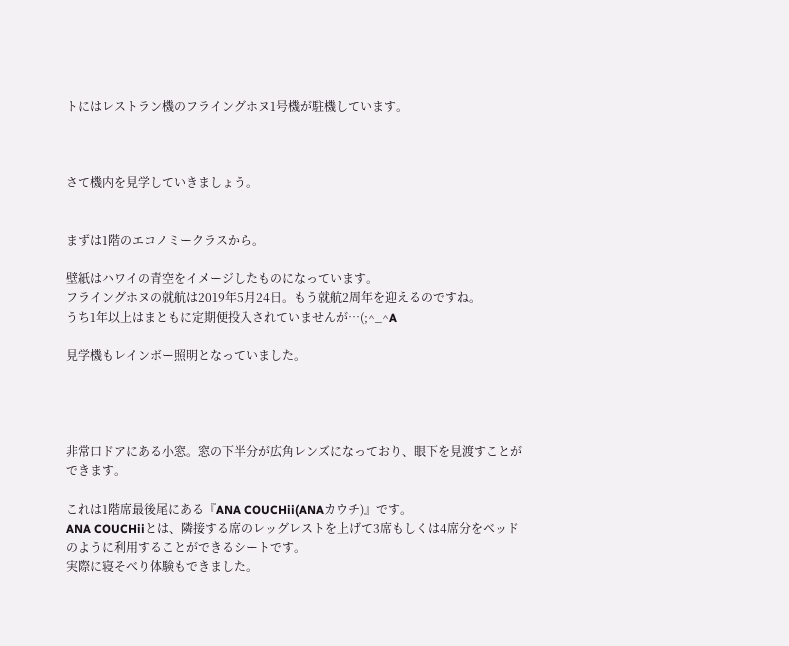トにはレストラン機のフライングホヌ1号機が駐機しています。



さて機内を見学していきましょう。


まずは1階のエコノミークラスから。

壁紙はハワイの青空をイメージしたものになっています。
フライングホヌの就航は2019年5月24日。もう就航2周年を迎えるのですね。
うち1年以上はまともに定期便投入されていませんが…(;^_^A

見学機もレインボー照明となっていました。




非常口ドアにある小窓。窓の下半分が広角レンズになっており、眼下を見渡すことができます。

これは1階席最後尾にある『ANA COUCHii(ANAカウチ)』です。
ANA COUCHiiとは、隣接する席のレッグレストを上げて3席もしくは4席分をベッドのように利用することができるシートです。
実際に寝そべり体験もできました。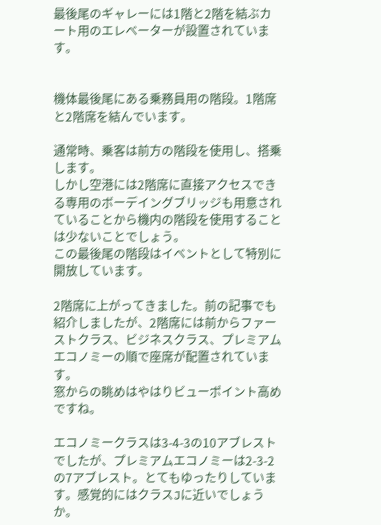最後尾のギャレーには1階と2階を結ぶカート用のエレベーターが設置されています。


機体最後尾にある乗務員用の階段。1階席と2階席を結んでいます。

通常時、乗客は前方の階段を使用し、搭乗します。
しかし空港には2階席に直接アクセスできる専用のボーデイングブリッジも用意されていることから機内の階段を使用することは少ないことでしょう。
この最後尾の階段はイベントとして特別に開放しています。

2階席に上がってきました。前の記事でも紹介しましたが、2階席には前からファーストクラス、ビジネスクラス、プレミアムエコノミーの順で座席が配置されています。
窓からの眺めはやはりビューポイント高めですね。

エコノミークラスは3-4-3の10アブレストでしたが、プレミアムエコノミーは2-3-2の7アブレスト。とてもゆったりしています。感覚的にはクラスJに近いでしょうか。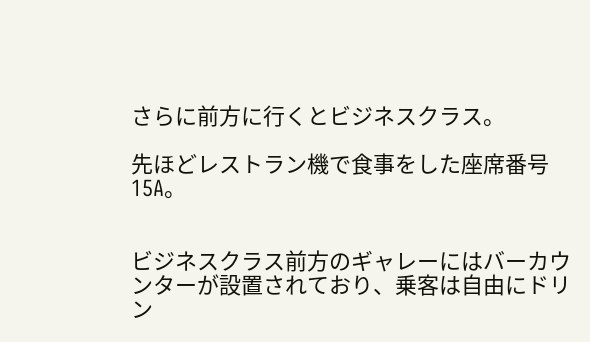さらに前方に行くとビジネスクラス。

先ほどレストラン機で食事をした座席番号15A。


ビジネスクラス前方のギャレーにはバーカウンターが設置されており、乗客は自由にドリン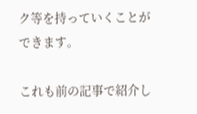ク等を持っていくことができます。

これも前の記事で紹介し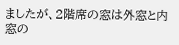ましたが、2階席の窓は外窓と内窓の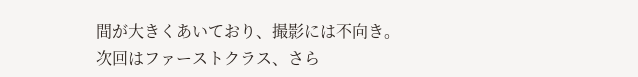間が大きくあいており、撮影には不向き。
次回はファーストクラス、さら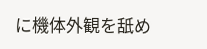に機体外観を舐め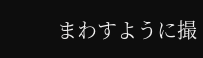まわすように撮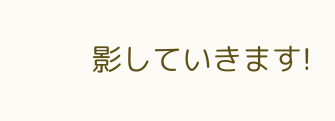影していきます!